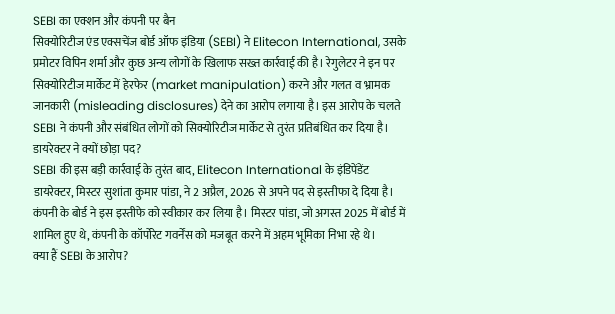SEBI का एक्शन और कंपनी पर बैन
सिक्योरिटीज एंड एक्सचेंज बोर्ड ऑफ इंडिया (SEBI) ने Elitecon International, उसके प्रमोटर विपिन शर्मा और कुछ अन्य लोगों के खिलाफ सख्त कार्रवाई की है। रेगुलेटर ने इन पर सिक्योरिटीज मार्केट में हेरफेर (market manipulation) करने और गलत व भ्रामक जानकारी (misleading disclosures) देने का आरोप लगाया है। इस आरोप के चलते SEBI ने कंपनी और संबंधित लोगों को सिक्योरिटीज मार्केट से तुरंत प्रतिबंधित कर दिया है।
डायरेक्टर ने क्यों छोड़ा पद?
SEBI की इस बड़ी कार्रवाई के तुरंत बाद, Elitecon International के इंडिपेंडेंट डायरेक्टर, मिस्टर सुशांता कुमार पांडा, ने 2 अप्रैल, 2026 से अपने पद से इस्तीफा दे दिया है। कंपनी के बोर्ड ने इस इस्तीफे को स्वीकार कर लिया है। मिस्टर पांडा, जो अगस्त 2025 में बोर्ड में शामिल हुए थे, कंपनी के कॉर्पोरेट गवर्नेंस को मजबूत करने में अहम भूमिका निभा रहे थे।
क्या हैं SEBI के आरोप?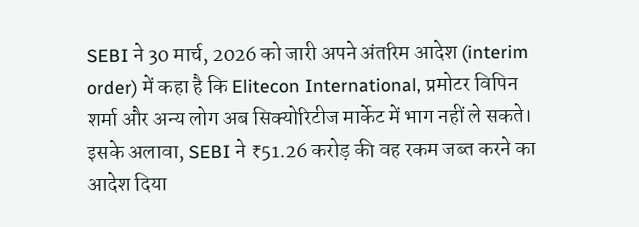SEBI ने 30 मार्च, 2026 को जारी अपने अंतरिम आदेश (interim order) में कहा है कि Elitecon International, प्रमोटर विपिन शर्मा और अन्य लोग अब सिक्योरिटीज मार्केट में भाग नहीं ले सकते। इसके अलावा, SEBI ने ₹51.26 करोड़ की वह रकम जब्त करने का आदेश दिया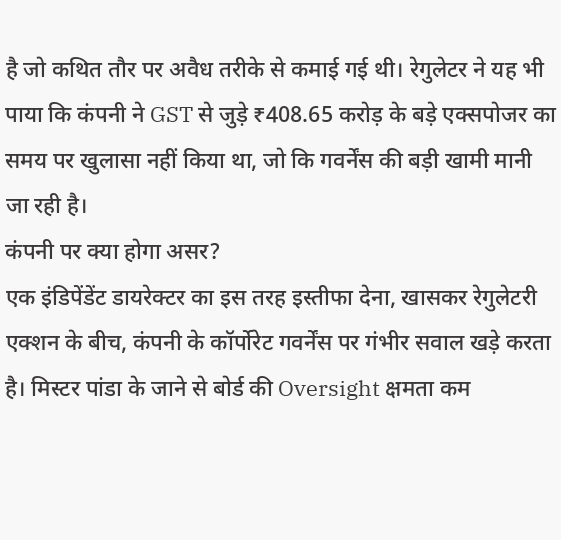है जो कथित तौर पर अवैध तरीके से कमाई गई थी। रेगुलेटर ने यह भी पाया कि कंपनी ने GST से जुड़े ₹408.65 करोड़ के बड़े एक्सपोजर का समय पर खुलासा नहीं किया था, जो कि गवर्नेंस की बड़ी खामी मानी जा रही है।
कंपनी पर क्या होगा असर?
एक इंडिपेंडेंट डायरेक्टर का इस तरह इस्तीफा देना, खासकर रेगुलेटरी एक्शन के बीच, कंपनी के कॉर्पोरेट गवर्नेंस पर गंभीर सवाल खड़े करता है। मिस्टर पांडा के जाने से बोर्ड की Oversight क्षमता कम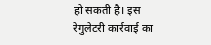हो सकती है। इस रेगुलेटरी कार्रवाई का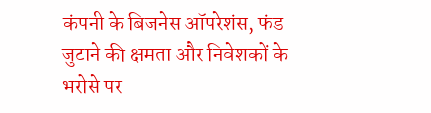कंपनी के बिजनेस ऑपरेशंस, फंड जुटाने की क्षमता और निवेशकों के भरोसे पर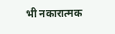भी नकारात्मक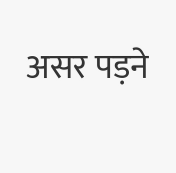असर पड़ने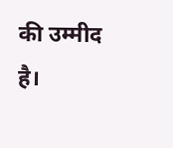की उम्मीद है।